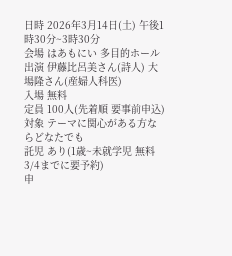日時 2026年3月14日(土) 午後1時30分~3時30分
会場 はあもにい 多目的ホール
出演 伊藤比呂美さん(詩人) 大場隆さん(産婦人科医)
入場 無料
定員 100人(先着順 要事前申込)
対象 テーマに関心がある方ならどなたでも
託児 あり(1歳~未就学児 無料 3/4までに要予約)
申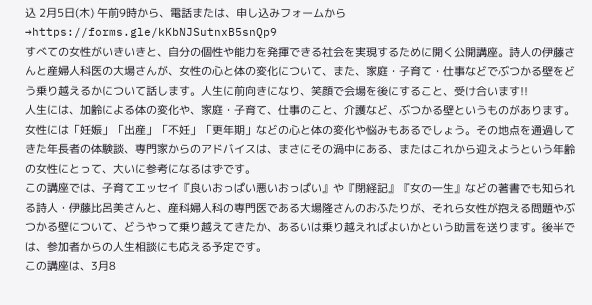込 2月5日(木) 午前9時から、電話または、申し込みフォームから→https://forms.gle/kKbNJSutnxB5snQp9
すべての女性がいきいきと、自分の個性や能力を発揮できる社会を実現するために開く公開講座。詩人の伊藤さんと産婦人科医の大場さんが、女性の心と体の変化について、また、家庭・子育て・仕事などでぶつかる壁をどう乗り越えるかについて話します。人生に前向きになり、笑顔で会場を後にすること、受け合います!!
人生には、加齢による体の変化や、家庭・子育て、仕事のこと、介護など、ぶつかる壁というものがあります。女性には「妊娠」「出産」「不妊」「更年期」などの心と体の変化や悩みもあるでしょう。その地点を通過してきた年長者の体験談、専門家からのアドバイスは、まさにその渦中にある、またはこれから迎えようという年齢の女性にとって、大いに参考になるはずです。
この講座では、子育てエッセイ『良いおっぱい悪いおっぱい』や『閉経記』『女の一生』などの著書でも知られる詩人・伊藤比呂美さんと、産科婦人科の専門医である大場隆さんのおふたりが、それら女性が抱える問題やぶつかる壁について、どうやって乗り越えてきたか、あるいは乗り越えればよいかという助言を送ります。後半では、参加者からの人生相談にも応える予定です。
この講座は、3月8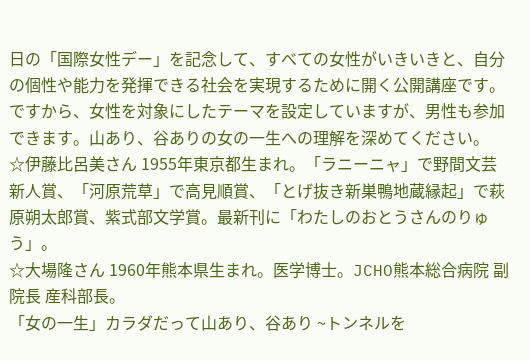日の「国際女性デー」を記念して、すべての女性がいきいきと、自分の個性や能力を発揮できる社会を実現するために開く公開講座です。ですから、女性を対象にしたテーマを設定していますが、男性も参加できます。山あり、谷ありの女の一生への理解を深めてください。
☆伊藤比呂美さん 1955年東京都生まれ。「ラニーニャ」で野間文芸新人賞、「河原荒草」で高見順賞、「とげ抜き新巣鴨地蔵縁起」で萩原朔太郎賞、紫式部文学賞。最新刊に「わたしのおとうさんのりゅう」。
☆大場隆さん 1960年熊本県生まれ。医学博士。JCHO熊本総合病院 副院長 産科部長。
「女の一生」カラダだって山あり、谷あり ~トンネルを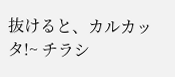抜けると、カルカッタ!~ チラシ